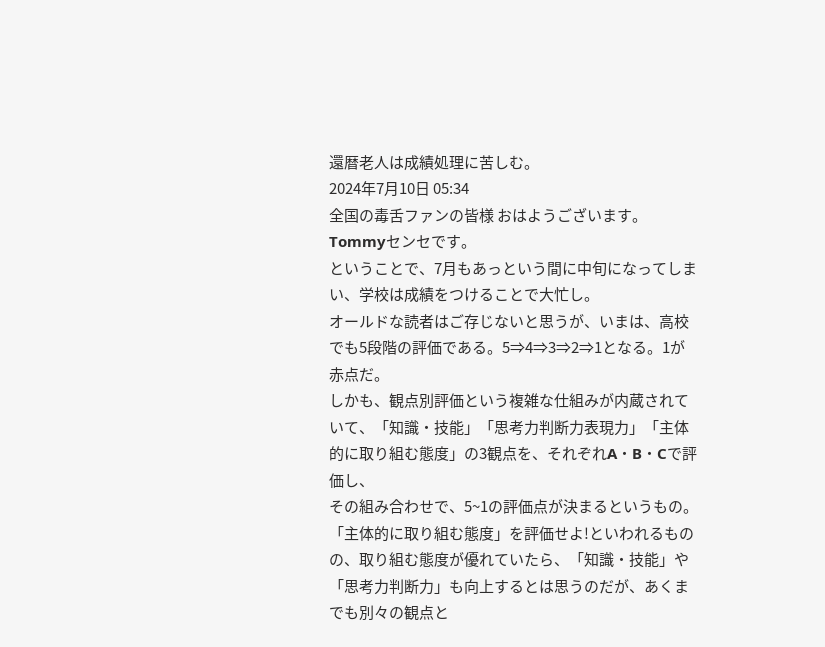還暦老人は成績処理に苦しむ。
2024年7月10日 05:34
全国の毒舌ファンの皆様 おはようございます。Tommyセンセです。
ということで、7月もあっという間に中旬になってしまい、学校は成績をつけることで大忙し。
オールドな読者はご存じないと思うが、いまは、高校でも5段階の評価である。5⇒4⇒3⇒2⇒1となる。1が赤点だ。
しかも、観点別評価という複雑な仕組みが内蔵されていて、「知識・技能」「思考力判断力表現力」「主体的に取り組む態度」の3観点を、それぞれA・B・Cで評価し、
その組み合わせで、5~1の評価点が決まるというもの。
「主体的に取り組む態度」を評価せよ!といわれるものの、取り組む態度が優れていたら、「知識・技能」や「思考力判断力」も向上するとは思うのだが、あくまでも別々の観点と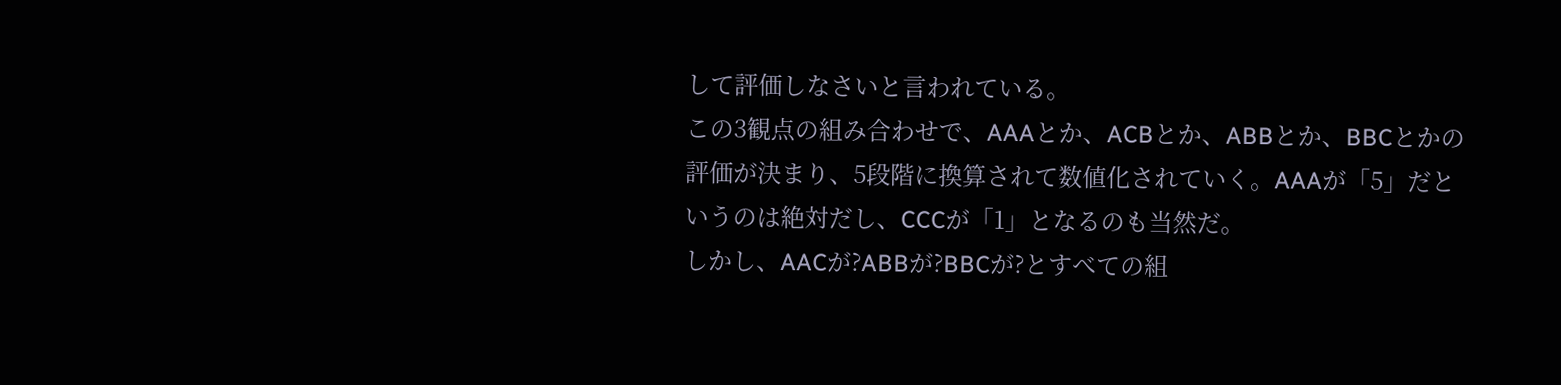して評価しなさいと言われている。
この3観点の組み合わせで、AAAとか、ACBとか、ABBとか、BBCとかの評価が決まり、5段階に換算されて数値化されていく。AAAが「5」だというのは絶対だし、CCCが「1」となるのも当然だ。
しかし、AACが?ABBが?BBCが?とすべての組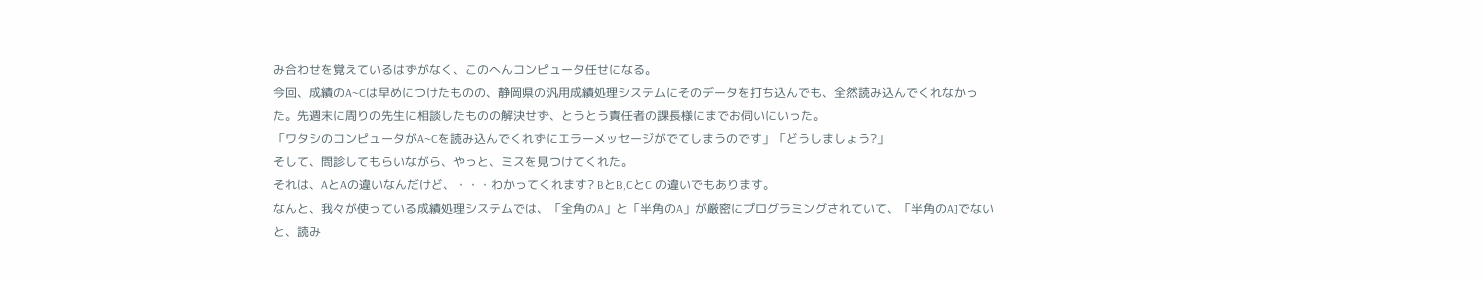み合わせを覚えているはずがなく、このへんコンピュータ任せになる。
今回、成績のA~Cは早めにつけたものの、静岡県の汎用成績処理システムにそのデータを打ち込んでも、全然読み込んでくれなかった。先週末に周りの先生に相談したものの解決せず、とうとう責任者の課長様にまでお伺いにいった。
「ワタシのコンピュータがA~Cを読み込んでくれずにエラーメッセージがでてしまうのです」「どうしましょう?」
そして、問診してもらいながら、やっと、ミスを見つけてくれた。
それは、AとAの違いなんだけど、・・・わかってくれます? BとB,CとC の違いでもあります。
なんと、我々が使っている成績処理システムでは、「全角のA」と「半角のA」が厳密にプログラミングされていて、「半角のA]でないと、読み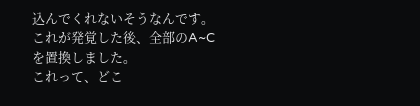込んでくれないそうなんです。
これが発覚した後、全部のA~Cを置換しました。
これって、どこ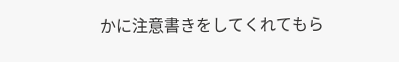かに注意書きをしてくれてもら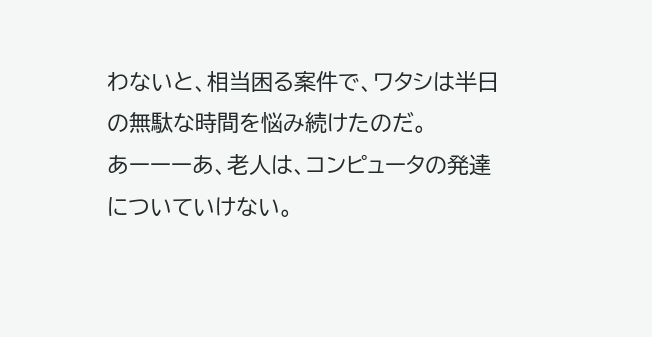わないと、相当困る案件で、ワタシは半日の無駄な時間を悩み続けたのだ。
あーーーあ、老人は、コンピュータの発達についていけない。